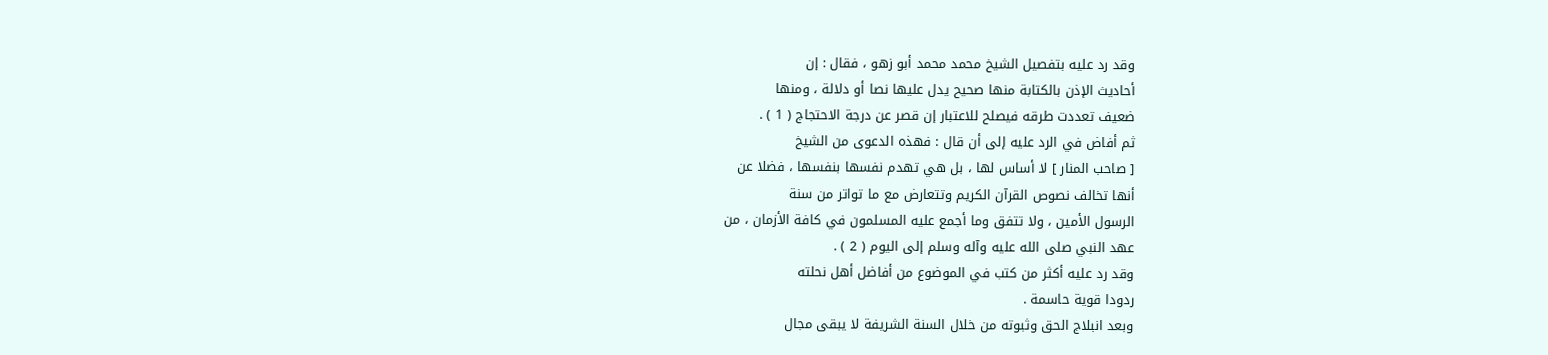وقد رد عليه بتفصيل الشيخ محمد محمد أبو زهو ، فقال : إن
أحاديث الإذن بالكتابة منها صحيح يدل عليها نصا أو دلالة ، ومنها
ضعيف تعددت طرقه فيصلح للاعتبار إن قصر عن درجة الاحتجاج ( 1 ) .
ثم أفاض في الرد عليه إلى أن قال : فهذه الدعوى من الشيخ
[ صاحب المنار ] لا أساس لها ، بل هي تهدم نفسها بنفسها ، فضلا عن
أنها تخالف نصوص القرآن الكريم وتتعارض مع ما تواتر من سنة
الرسول الأمين ، ولا تتفق وما أجمع عليه المسلمون في كافة الأزمان ، من
عهد النبي صلى الله عليه وآله وسلم إلى اليوم ( 2 ) .
وقد رد عليه أكثر من كتب في الموضوع من أفاضل أهل نحلته
ردودا قوية حاسمة .
وبعد انبلاج الحق وثبوته من خلال السنة الشريفة لا يبقى مجال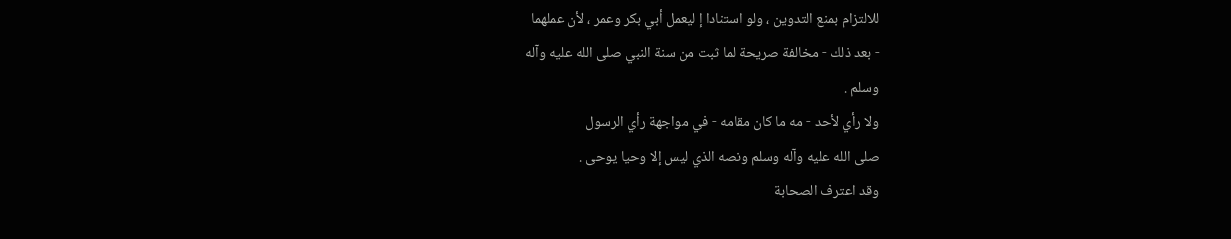للالتزام بمنع التدوين ، ولو استنادا إ ليعمل أبي بكر وعمر ، لأن عملهما
- بعد ذلك - مخالفة صريحة لما ثبت من سنة النبي صلى الله عليه وآله
وسلم .
ولا رأي لأحد - مه ما كان مقامه - في مواجهة رأي الرسول
صلى الله عليه وآله وسلم ونصه الذي ليس إلا وحيا يوحى .
وقد اعترف الصحابة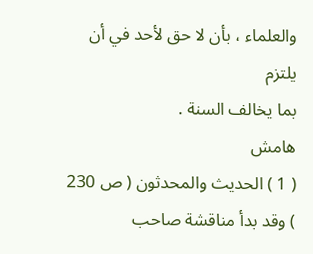والعلماء ، بأن لا حق لأحد في أن يلتزم
بما يخالف السنة .
هامش
( 1 ) الحديث والمحدثون ( ص 230 ) وقد بدأ مناقشة صاحب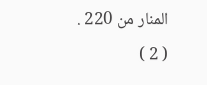المنار من 220 .
( 2 )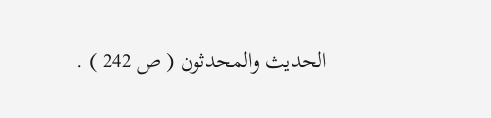الحديث والمحدثون ( ص 242 ) .